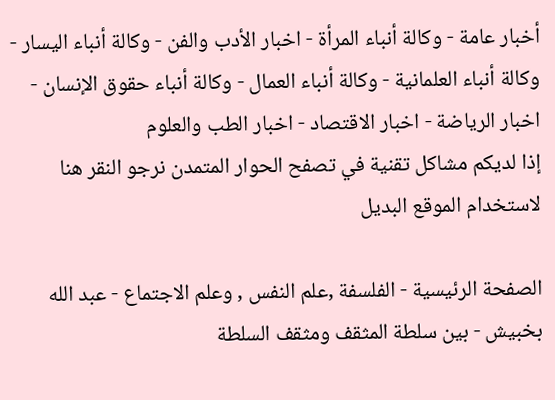أخبار عامة - وكالة أنباء المرأة - اخبار الأدب والفن - وكالة أنباء اليسار - وكالة أنباء العلمانية - وكالة أنباء العمال - وكالة أنباء حقوق الإنسان - اخبار الرياضة - اخبار الاقتصاد - اخبار الطب والعلوم
إذا لديكم مشاكل تقنية في تصفح الحوار المتمدن نرجو النقر هنا لاستخدام الموقع البديل

الصفحة الرئيسية - الفلسفة ,علم النفس , وعلم الاجتماع - عبد الله بخبيش - بين سلطة المثقف ومثقف السلطة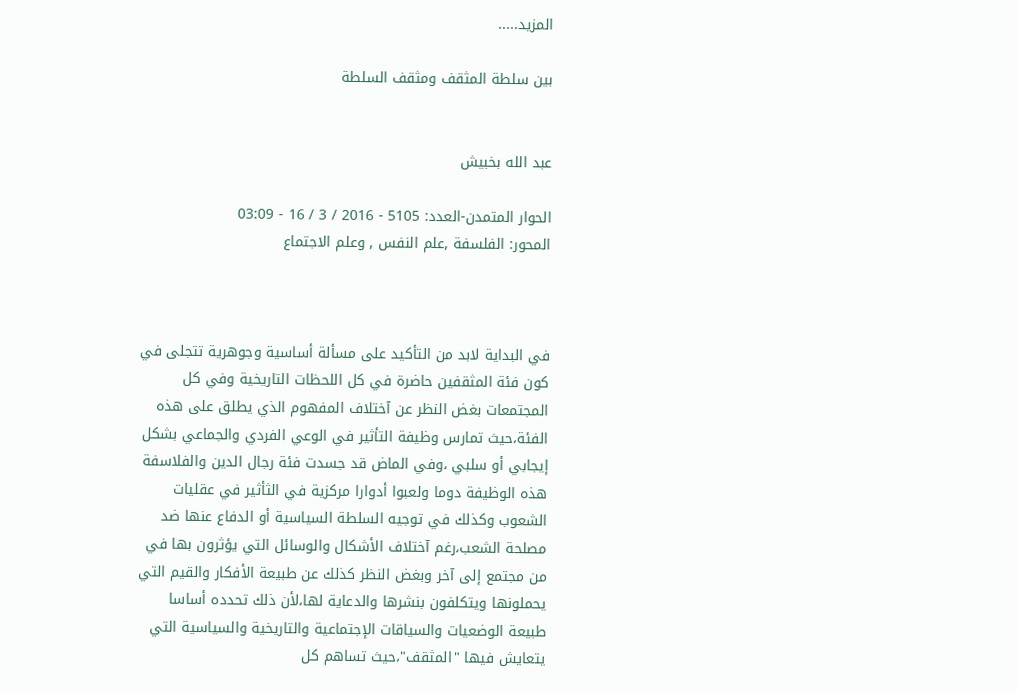المزيد.....

بين سلطة المثقف ومثقف السلطة


عبد الله بخبيش

الحوار المتمدن-العدد: 5105 - 2016 / 3 / 16 - 03:09
المحور: الفلسفة ,علم النفس , وعلم الاجتماع



في البداية لابد من التأكيد على مسألة أساسية وجوهرية تتجلى في كون فئة المثقفين حاضرة في كل اللحظات التاريخية وفي كل المجتمعات بغض النظر عن آختلاف المفهوم الذي يطلق على هذه الفئة،حيث تمارس وظيفة التأثير في الوعي الفردي والجماعي بشكل إيجابي أو سلبي ،وفي الماض قد جسدت فئة رجال الدين والفلاسفة هذه الوظيفة دوما ولعبوا أدوارا مركزية في الثأثير في عقليات الشعوب وكذلك في توجيه السلطة السياسية أو الدفاع عنها ضد مصلحة الشعب،رغم آختلاف الأشكال والوسائل التي يؤثرون بها في من مجتمع إلى آخر وبغض النظر كذلك عن طبيعة الأفكار والقيم التي يحملونها ويتكلفون بنشرها والدعاية لها،لأن ذلك تحدده أساسا طبيعة الوضعيات والسياقات الإجتماعية والتاريخية والسياسية التي يتعايش فيها "المثقف"،حيث تساهم كل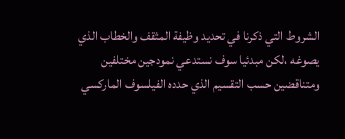الشروط التي ذكرنا في تحديد وظيفة المثقف والخطاب الذي يصوغه ،لكن مبدئيا سوف نستدعي نمودجين مختلفين ومتناقضين حسب التقسيم الذي حدده الفيلسوف الماركسي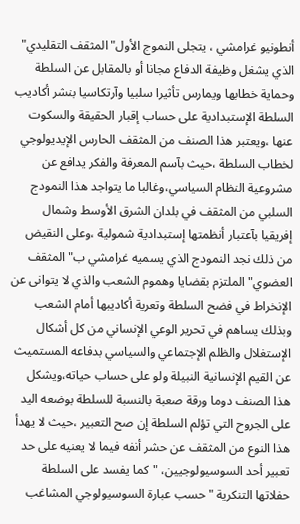أنطونيو غرامشي ، يتجلى النموج الأول"المثقف التقليدي" الذي يشغل وظيفة الدفاع مجانا أو بالمقابل عن السلطة وحماية خطابها ويمارس تأثيرا سلبيا وآرتكاسيا بنشر أكاديب السلطة الإستبدادية على حساب إقبار الحقيقة والسكوت عنها ،ويعتبر هذا الصنف من المثقف الحارس الإيديولوجي لخطاب السلطة ،حيث بآسم المعرفة والفكر يدافع عن مشروعية النظام السياسي،وغالبا ما يتواجد هذا النمودج السلبي من المثقف في بلدان الشرق الأوسط وشمال إفريقيا بآعتبار أنظمتها إستبدادية شمولية ،وعلى النقيض من ذلك نجد النمودج الذي يسميه غرامشي ب"المثقف العضوي" الملتزم بقضايا وهموم الشعب والذي لا يتوانى عن الإنخراط في فضح السلطة وتعرية أكاديبها أمام الشعب وبذلك يساهم في تحرير الوعي الإنساني من كل أشكال الإستغلال والظلم الإجتماعي والسياسي بدفاعه المستميث عن القيم الإنسانية النبيلة ولو على حساب حياته،ويشكل هذا الصنف دوما ورقة صعبة بالنسبة للسلطة بوضعه اليد على الجروح التي تؤلم السلطة إن صح التعبير ،حيث لا يهدأ هذا النوع من المثقف عن حشر أنفه فيما لا يعنيه على حد تعبير أحد السوسيولوجيين، "كما يفسد على السلطة حفلاتها التنكرية " حسب عبارة السوسيولوجي المشاغب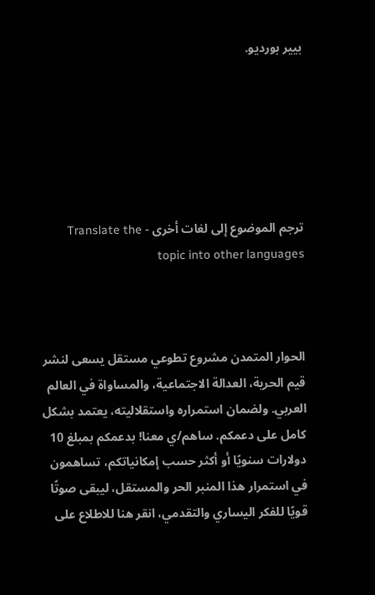بيير بورديو.






ترجم الموضوع إلى لغات أخرى - Translate the topic into other languages



الحوار المتمدن مشروع تطوعي مستقل يسعى لنشر قيم الحرية، العدالة الاجتماعية، والمساواة في العالم العربي. ولضمان استمراره واستقلاليته، يعتمد بشكل كامل على دعمكم. ساهم/ي معنا! بدعمكم بمبلغ 10 دولارات سنويًا أو أكثر حسب إمكانياتكم، تساهمون في استمرار هذا المنبر الحر والمستقل، ليبقى صوتًا قويًا للفكر اليساري والتقدمي، انقر هنا للاطلاع على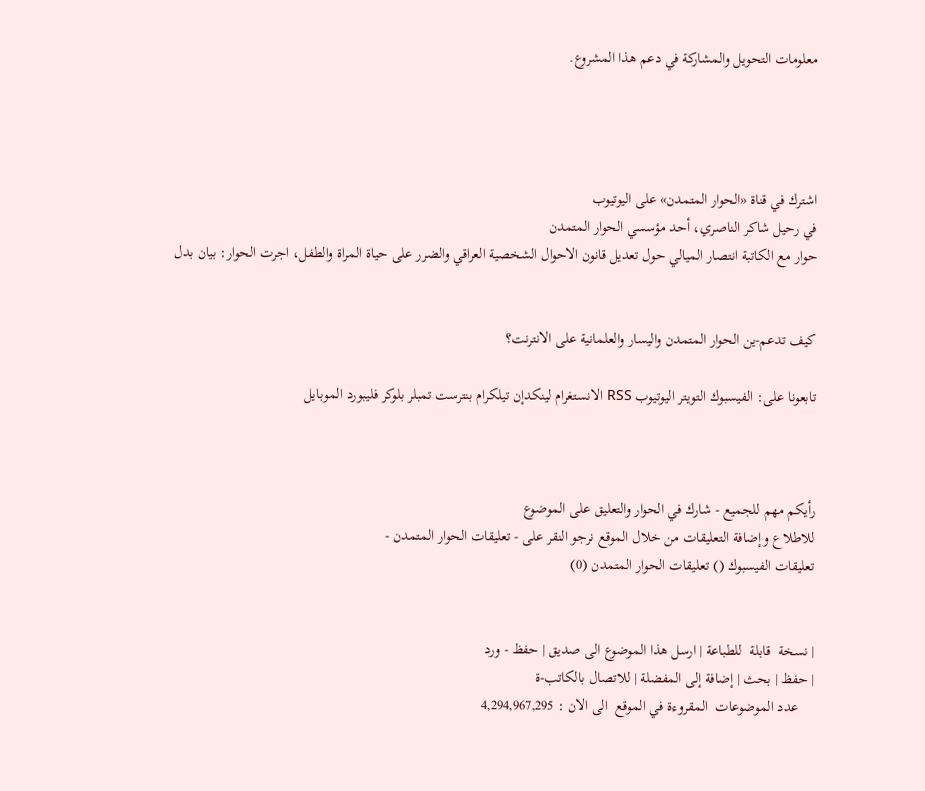معلومات التحويل والمشاركة في دعم هذا المشروع.




اشترك في قناة «الحوار المتمدن» على اليوتيوب
في رحيل شاكر الناصري، أحد مؤسسي الحوار المتمدن
حوار مع الكاتبة انتصار الميالي حول تعديل قانون الاحوال الشخصية العراقي والضرر على حياة المراة والطفل، اجرت الحوار: بيان بدل


كيف تدعم-ين الحوار المتمدن واليسار والعلمانية على الانترنت؟

تابعونا على: الفيسبوك التويتر اليوتيوب RSS الانستغرام لينكدإن تيلكرام بنترست تمبلر بلوكر فليبورد الموبايل



رأيكم مهم للجميع - شارك في الحوار والتعليق على الموضوع
للاطلاع وإضافة التعليقات من خلال الموقع نرجو النقر على - تعليقات الحوار المتمدن -
تعليقات الفيسبوك () تعليقات الحوار المتمدن (0)


| نسخة  قابلة  للطباعة | ارسل هذا الموضوع الى صديق | حفظ - ورد
| حفظ | بحث | إضافة إلى المفضلة | للاتصال بالكاتب-ة
    عدد الموضوعات  المقروءة في الموقع  الى الان : 4,294,967,295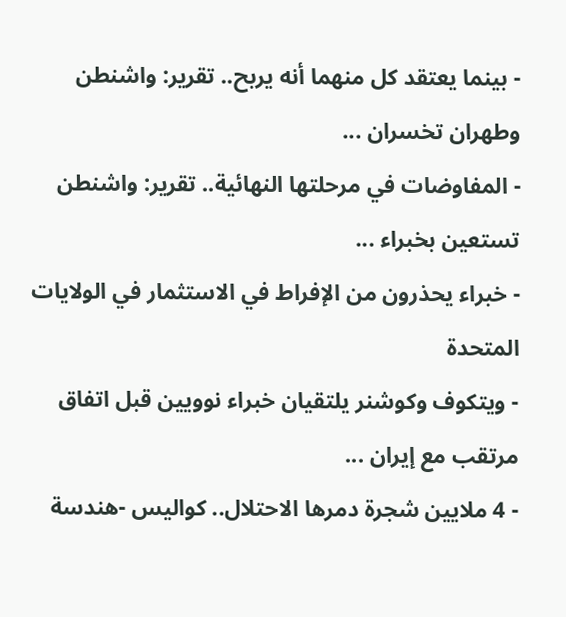- بينما يعتقد كل منهما أنه يربح.. تقرير: واشنطن وطهران تخسران ...
- المفاوضات في مرحلتها النهائية.. تقرير: واشنطن تستعين بخبراء ...
- خبراء يحذرون من الإفراط في الاستثمار في الولايات المتحدة
- ويتكوف وكوشنر يلتقيان خبراء نوويين قبل اتفاق مرتقب مع إيران ...
- 4 ملايين شجرة دمرها الاحتلال.. كواليس -هندسة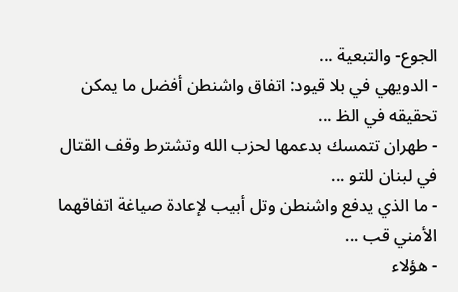الجوع- والتبعية ...
- الدويهي في بلا قيود: اتفاق واشنطن أفضل ما يمكن تحقيقه في الظ ...
- طهران تتمسك بدعمها لحزب الله وتشترط وقف القتال في لبنان للتو ...
- ما الذي يدفع واشنطن وتل أبيب لإعادة صياغة اتفاقهما الأمني قب ...
- هؤلاء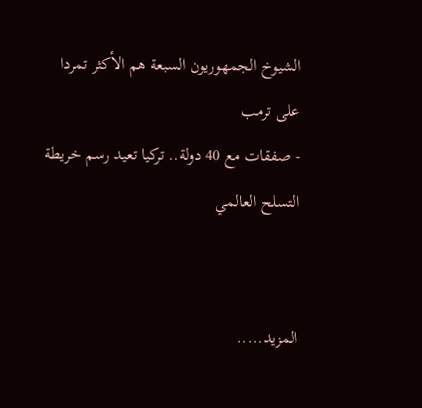الشيوخ الجمهوريون السبعة هم الأكثر تمردا على ترمب
- صفقات مع 40 دولة.. تركيا تعيد رسم خريطة التسلح العالمي


المزيد.....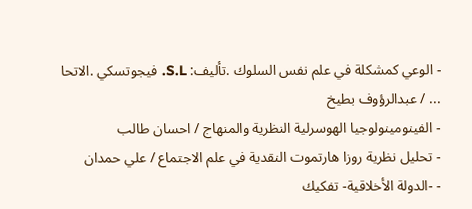- الوعي كمشكلة في علم نفس السلوك .تأليف: S.L. فيجوتسكي .الاتحا ... / عبدالرؤوف بطيخ
- الفينومينولوجيا الهوسرلية النظرية والمنهاج / احسان طالب
- تحليل نظرية روزا هارتموت النقدية في علم الاجتماع / علي حمدان
- -الدولة الأخلاقية- تفكيك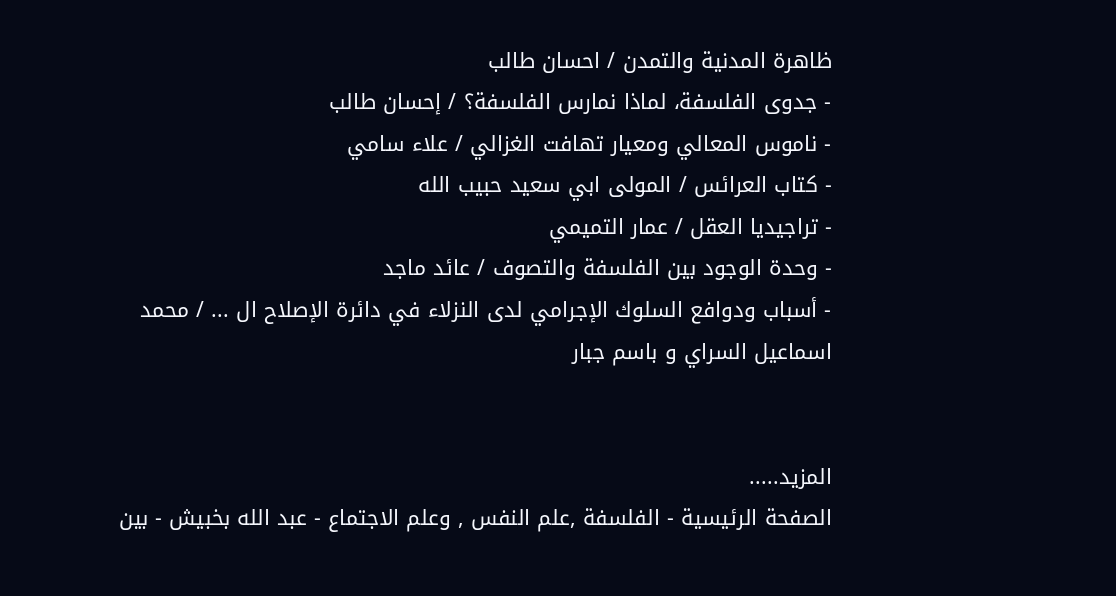ظاهرة المدنية والتمدن / احسان طالب
- جدوى الفلسفة، لماذا نمارس الفلسفة؟ / إحسان طالب
- ناموس المعالي ومعيار تهافت الغزالي / علاء سامي
- كتاب العرائس / المولى ابي سعيد حبيب الله
- تراجيديا العقل / عمار التميمي
- وحدة الوجود بين الفلسفة والتصوف / عائد ماجد
- أسباب ودوافع السلوك الإجرامي لدى النزلاء في دائرة الإصلاح ال ... / محمد اسماعيل السراي و باسم جبار


المزيد.....
الصفحة الرئيسية - الفلسفة ,علم النفس , وعلم الاجتماع - عبد الله بخبيش - بين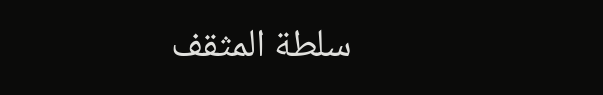سلطة المثقف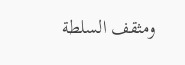ومثقف السلطة